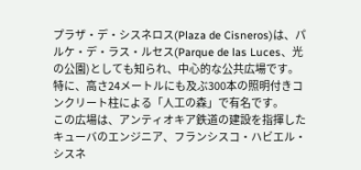プラザ・デ・シスネロス(Plaza de Cisneros)は、パルケ・デ・ラス・ルセス(Parque de las Luces、光の公園)としても知られ、中心的な公共広場です。特に、高さ24メートルにも及ぶ300本の照明付きコンクリート柱による「人工の森」で有名です。
この広場は、アンティオキア鉄道の建設を指揮したキューバのエンジニア、フランシスコ・ハビエル・シスネ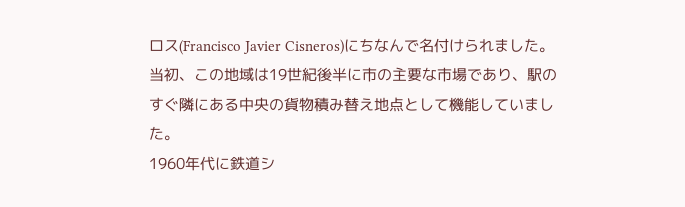ロス(Francisco Javier Cisneros)にちなんで名付けられました。当初、この地域は19世紀後半に市の主要な市場であり、駅のすぐ隣にある中央の貨物積み替え地点として機能していました。
1960年代に鉄道シ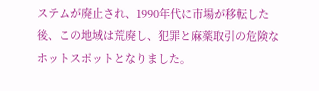ステムが廃止され、1990年代に市場が移転した後、この地域は荒廃し、犯罪と麻薬取引の危険なホットスポットとなりました。